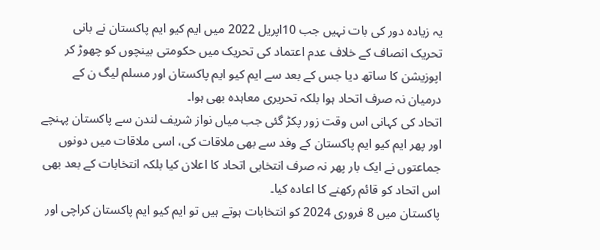یہ زیادہ دور کی بات نہیں جب 10اپریل 2022 میں ایم کیو ایم پاکستان نے بانی تحریک انصاف کے خلاف عدم اعتماد کی تحریک میں حکومتی بینچوں کو چھوڑ کر اپوزیشن کا ساتھ دیا جس کے بعد سے ایم کیو ایم پاکستان اور مسلم لیگ ن کے درمیان نہ صرف اتحاد ہوا بلکہ تحریری معاہدہ بھی ہوا۔
اتحاد کی کہانی اس وقت زور پکڑ گئی جب میاں نواز شریف لندن سے پاکستان پہنچے اور پھر ایم کیو ایم پاکستان کے وفد سے بھی ملاقات کی، اسی ملاقات میں دونوں جماعتوں نے ایک بار پھر نہ صرف انتخابی اتحاد کا اعلان کیا بلکہ انتخابات کے بعد بھی اس اتحاد کو قائم رکھنے کا اعادہ کیا۔
پاکستان میں 8 فروری 2024 کو انتخابات ہوتے ہیں تو ایم کیو ایم پاکستان کراچی اور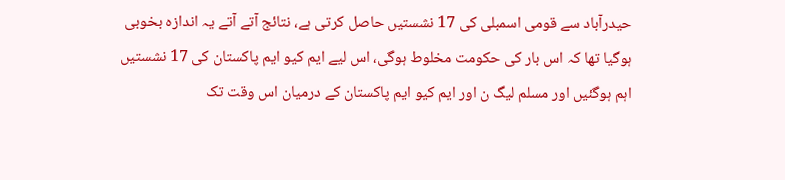حیدرآباد سے قومی اسمبلی کی 17 نشستیں حاصل کرتی ہے، نتائج آتے آتے یہ اندازہ بخوبی ہوگیا تھا کہ اس بار کی حکومت مخلوط ہوگی، اس لیے ایم کیو ایم پاکستان کی 17 نشستیں اہم ہوگئیں اور مسلم لیگ ن اور ایم کیو ایم پاکستان کے درمیان اس وقت تک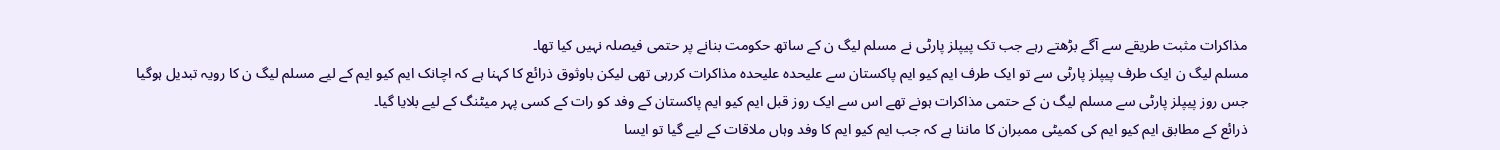مذاکرات مثبت طریقے سے آگے بڑھتے رہے جب تک پیپلز پارٹی نے مسلم لیگ ن کے ساتھ حکومت بنانے پر حتمی فیصلہ نہیں کیا تھا۔
مسلم لیگ ن ایک طرف پیپلز پارٹی سے تو ایک طرف ایم کیو ایم پاکستان سے علیحدہ علیحدہ مذاکرات کررہی تھی لیکن باوثوق ذرائع کا کہنا ہے کہ اچانک ایم کیو ایم کے لیے مسلم لیگ ن کا رویہ تبدیل ہوگیا جس روز پیپلز پارٹی سے مسلم لیگ ن کے حتمی مذاکرات ہونے تھے اس سے ایک روز قبل ایم کیو ایم پاکستان کے وفد کو رات کے کسی پہر میٹنگ کے لیے بلایا گیا۔
ذرائع کے مطابق ایم کیو ایم کی کمیٹی ممبران کا ماننا ہے کہ جب ایم کیو ایم کا وفد وہاں ملاقات کے لیے گیا تو ایسا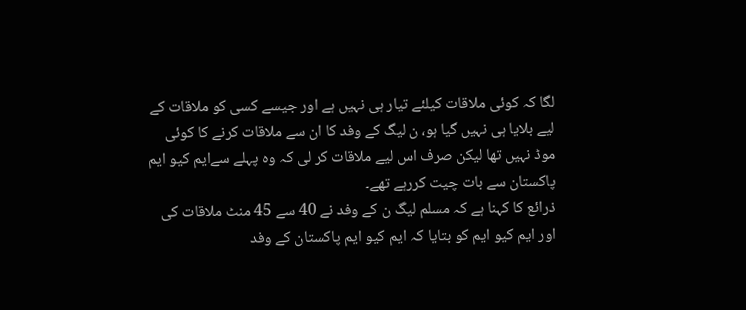لگا کہ کوئی ملاقات کیلئے تیار ہی نہیں ہے اور جیسے کسی کو ملاقات کے لیے بلایا ہی نہیں گیا ہو، ن لیگ کے وفد کا ان سے ملاقات کرنے کا کوئی موڈ نہیں تھا لیکن صرف اس لیے ملاقات کر لی کہ وہ پہلے سےایم کیو ایم پاکستان سے بات چیت کررہے تھے۔
ذرائع کا کہنا ہے کہ مسلم لیگ ن کے وفد نے 40 سے 45 منٹ ملاقات کی اور ایم کیو ایم کو بتایا کہ ایم کیو ایم پاکستان کے وفد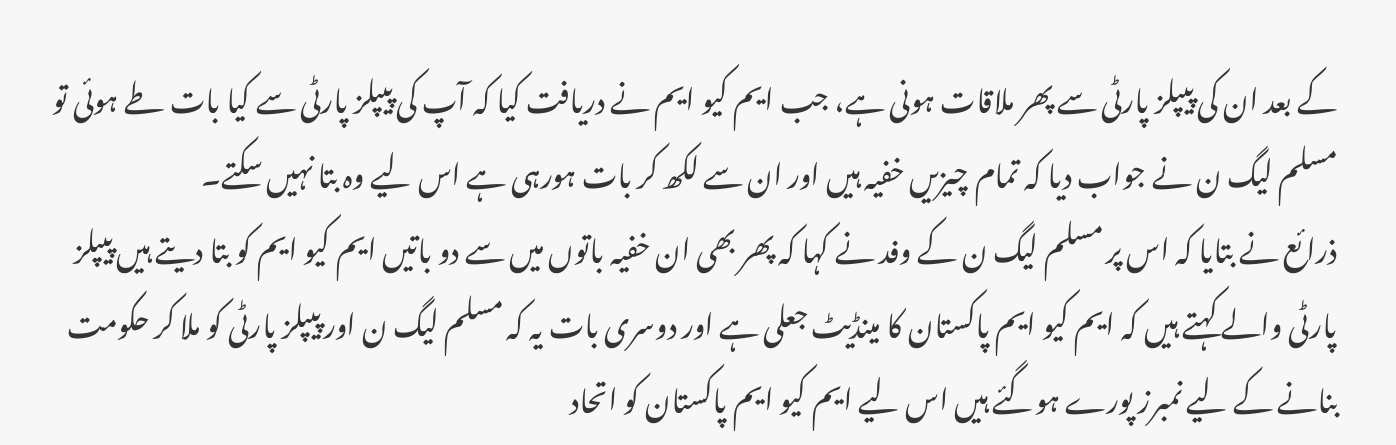کے بعد ان کی پیپلز پارٹی سے پھر ملاقات ہونی ہے، جب ایم کیو ایم نے دریافت کیا کہ آپ کی پیپلز پارٹی سے کیا بات طے ہوئی تو مسلم لیگ ن نے جواب دیا کہ تمام چیزیں خفیہ ہیں اور ان سے لکھ کر بات ہورہی ہے اس لیے وہ بتا نہیں سکتے۔
ذرائع نے بتایا کہ اس پر مسلم لیگ ن کے وفد نے کہا کہ پھر بھی ان خفیہ باتوں میں سے دو باتیں ایم کیو ایم کو بتا دیتے ہیں پیپلز پارٹی والے کہتے ہیں کہ ایم کیو ایم پاکستان کا مینڈیٹ جعلی ہے اور دوسری بات یہ کہ مسلم لیگ ن اور پیپلز پارٹی کو ملا کر حکومت بنانے کے لیے نمبرز پورے ہوگئے ہیں اس لیے ایم کیو ایم پاکستان کو اتحاد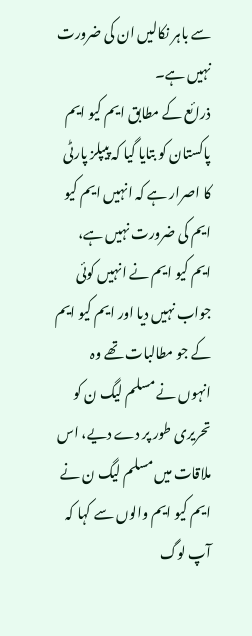سے باہر نکالیں ان کی ضرورت نہیں ہے۔
ذرائع کے مطابق ایم کیو ایم پاکستان کو بتایا گیا کہ پیپلز پارٹی کا اصرار ہے کہ انہیں ایم کیو ایم کی ضرورت نہیں ہے، ایم کیو ایم نے انہیں کوئی جواب نہیں دیا اور ایم کیو ایم کے جو مطالبات تھے وہ انہوں نے مسلم لیگ ن کو تحریری طور پر دے دیے، اس ملاقات میں مسلم لیگ ن نے ایم کیو ایم والوں سے کہا کہ آپ لوگ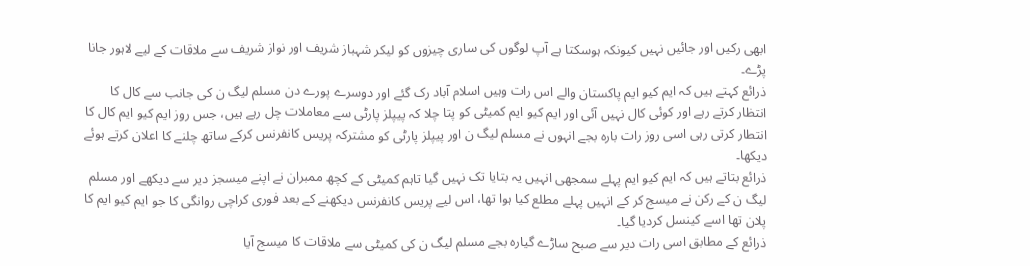ابھی رکیں اور جائیں نہیں کیونکہ ہوسکتا ہے آپ لوگوں کی ساری چیزوں کو لیکر شہباز شریف اور نواز شریف سے ملاقات کے لیے لاہور جانا پڑے۔
ذرائع کہتے ہیں کہ ایم کیو ایم پاکستان والے اس رات وہیں اسلام آباد رک گئے اور دوسرے پورے دن مسلم لیگ ن کی جانب سے کال کا انتظار کرتے رہے اور کوئی کال نہیں آئی اور ایم کیو ایم کمیٹی کو پتا چلا کہ پیپلز پارٹی سے معاملات چل رہے ہیں، جس روز ایم کیو ایم کال کا انتطار کرتی رہی اسی روز رات بارہ بجے انہوں نے مسلم لیگ ن اور پیپلز پارٹی کو مشترکہ پریس کانفرنس کرکے ساتھ چلنے کا اعلان کرتے ہوئے دیکھا۔
ذرائع بتاتے ہیں کہ ایم کیو ایم پہلے سمجھی انہیں یہ بتایا تک نہیں گیا تاہم کمیٹی کے کچھ ممبران نے اپنے میسجز دیر سے دیکھے اور مسلم لیگ ن کے رکن نے میسج کر کے انہیں پہلے مطلع کیا ہوا تھا، اس لیے پریس کانفرنس دیکھنے کے بعد فوری کراچی روانگی کا جو ایم کیو ایم کا پلان تھا اسے کینسل کردیا گیا۔
ذرائع کے مطابق اسی رات دیر سے صبح ساڑے گیارہ بجے مسلم لیگ ن کی کمیٹی سے ملاقات کا میسج آیا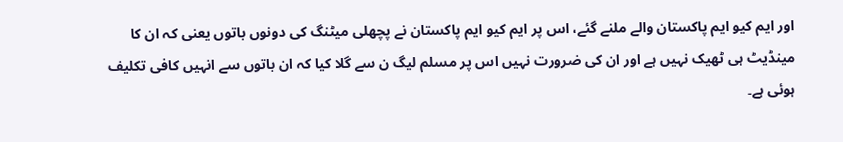اور ایم کیو ایم پاکستان والے ملنے گئے، اس پر ایم کیو ایم پاکستان نے پچھلی میٹنگ کی دونوں باتوں یعنی کہ ان کا مینڈیٹ ہی ٹھیک نہیں ہے اور ان کی ضرورت نہیں اس پر مسلم لیگ ن سے گلا کیا کہ ان باتوں سے انہیں کافی تکلیف ہوئی ہے۔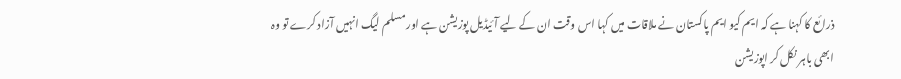ذرائع کا کہنا ہے کہ ایم کیو ایم پاکستان نے ملاقات میں کہا اس وقت ان کے لیے آئیڈیل پوزیشن ہے اور مسلم لیگ انہیں آزاد کرے تو وہ ابھی باہر نکل کر اپوزیشن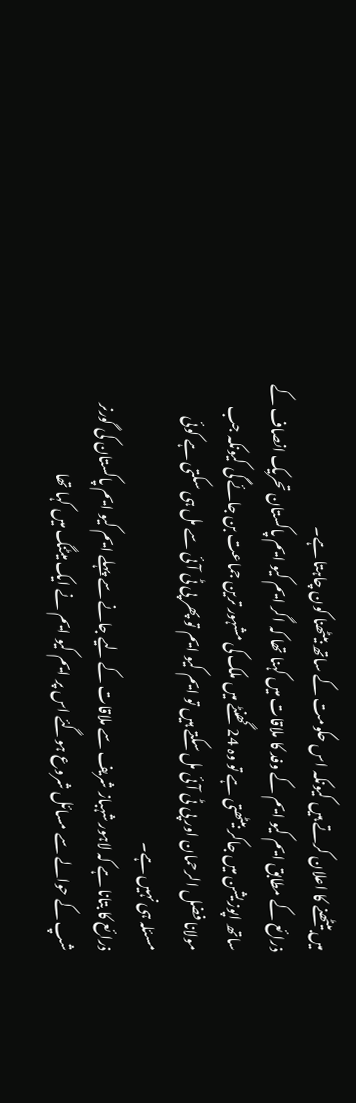میں بیٹھنے کا اعلان کرتے ہیں کیونکہ اس حکومت کے ساتھ بیٹھنا کون چاہتا ہے۔
ذرائع کے مطابق ایم کیو ایم کے وفد کا ملاقات میں کہنا تھا کہ اگر ایم کیو ایم پاکستان تحریک انصاف کے ساتھ اپوزیشن میں جاکر بیٹھتی ہے تو وہ 24 گھنٹے میں ملک کی مشہور ترین جماعت بن جائے گی کیونکہ جب مولانا فضل الرحمان اور پی ٹی آئی مل سکتے ہیں تو ایم کیو ایم تو پھر پی ٹی آئی سے مل ہی سکتی ہے کوئی مسئلہ ہی نہیں ہے۔
ذرائع کا بتانا ہے کہ لاہور شہباز شریف سے ملاقات کے لیے جانے سے پہلے ایم کیو ایم پاکستان کی گورنر شپ کے حوالے سے مسائل شروع ہوگئے اس پر ایم کیو ایم نے ایک میٹنگ میں کہا تھا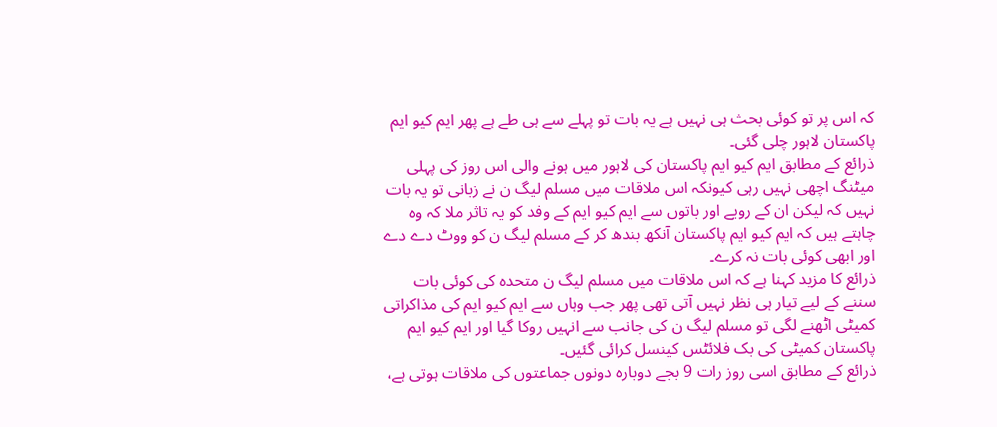کہ اس پر تو کوئی بحث ہی نہیں ہے یہ بات تو پہلے سے ہی طے ہے پھر ایم کیو ایم پاکستان لاہور چلی گئی۔
ذرائع کے مطابق ایم کیو ایم پاکستان کی لاہور میں ہونے والی اس روز کی پہلی میٹنگ اچھی نہیں رہی کیونکہ اس ملاقات میں مسلم لیگ ن نے زبانی تو یہ بات نہیں کہ لیکن ان کے رویے اور باتوں سے ایم کیو ایم کے وفد کو یہ تاثر ملا کہ وہ چاہتے ہیں کہ ایم کیو ایم پاکستان آنکھ بندھ کر کے مسلم لیگ ن کو ووٹ دے دے اور ابھی کوئی بات نہ کرے۔
ذرائع کا مزید کہنا ہے کہ اس ملاقات میں مسلم لیگ ن متحدہ کی کوئی بات سننے کے لیے تیار ہی نظر نہیں آتی تھی پھر جب وہاں سے ایم کیو ایم کی مذاکراتی کمیٹی اٹھنے لگی تو مسلم لیگ ن کی جانب سے انہیں روکا گیا اور ایم کیو ایم پاکستان کمیٹی کی بک فلائٹس کینسل کرائی گئیں۔
ذرائع کے مطابق اسی روز رات 9 بجے دوبارہ دونوں جماعتوں کی ملاقات ہوتی ہے،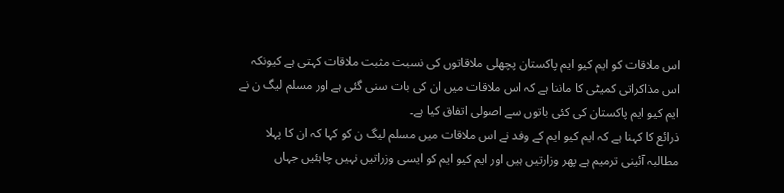اس ملاقات کو ایم کیو ایم پاکستان پچھلی ملاقاتوں کی نسبت مثبت ملاقات کہتی ہے کیونکہ اس مذاکراتی کمیٹی کا ماننا ہے کہ اس ملاقات میں ان کی بات سنی گئی ہے اور مسلم لیگ ن نے ایم کیو ایم پاکستان کی کئی باتوں سے اصولی اتفاق کیا ہے۔
ذرائع کا کہنا ہے کہ ایم کیو ایم کے وفد نے اس ملاقات میں مسلم لیگ ن کو کہا کہ ان کا پہلا مطالبہ آئینی ترمیم ہے پھر وزارتیں ہیں اور ایم کیو ایم کو ایسی وزراتیں نہیں چاہئیں جہاں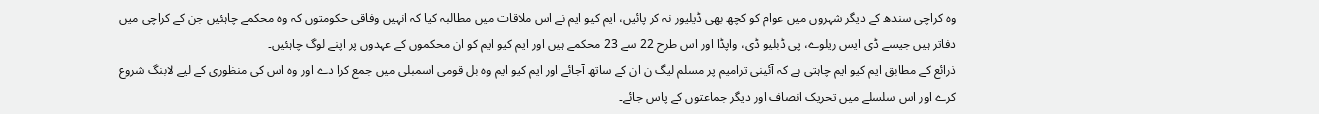وہ کراچی سندھ کے دیگر شہروں میں عوام کو کچھ بھی ڈیلیور نہ کر پائیں، ایم کیو ایم نے اس ملاقات میں مطالبہ کیا کہ انہیں وفاقی حکومتوں کہ وہ محکمے چاہئیں جن کے کراچی میں دفاتر ہیں جیسے ڈی ایس ریلوے، پی ڈبلیو ڈی، واپڈا اور اس طرح 22 سے 23 محکمے ہیں اور ایم کیو ایم کو ان محکموں کے عہدوں پر اپنے لوگ چاہئیں۔
ذرائع کے مطابق ایم کیو ایم چاہتی ہے کہ آئینی ترامیم پر مسلم لیگ ن ان کے ساتھ آجائے اور ایم کیو ایم وہ بل قومی اسمبلی میں جمع کرا دے اور وہ اس کی منظوری کے لیے لابنگ شروع کرے اور اس سلسلے میں تحریک انصاف اور دیگر جماعتوں کے پاس جائے۔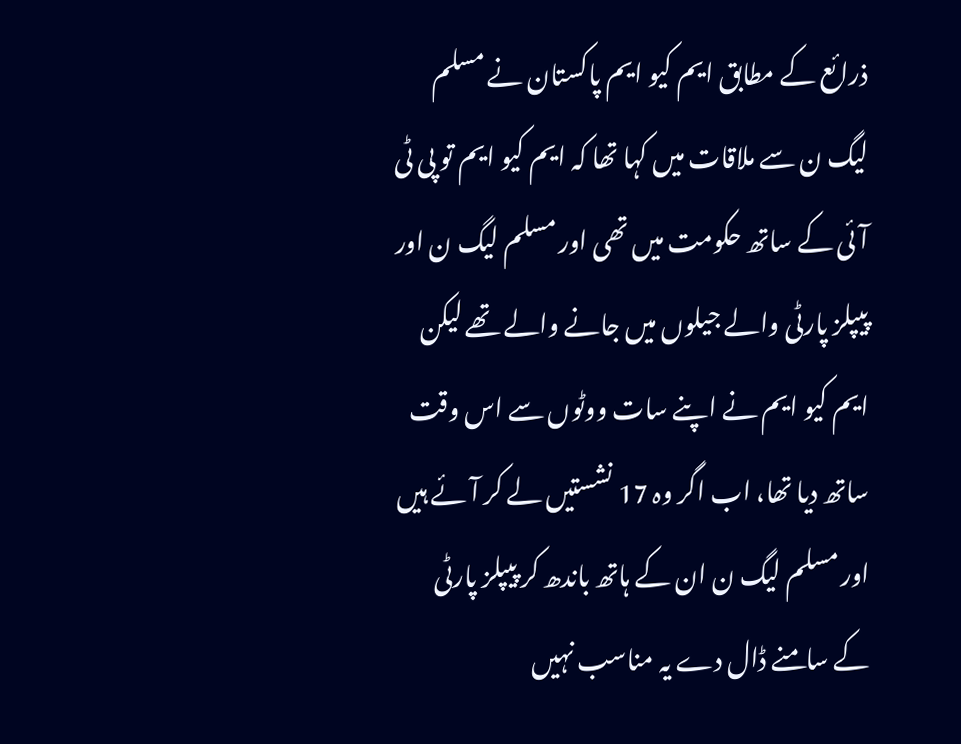ذرائع کے مطابق ایم کیو ایم پاکستان نے مسلم لیگ ن سے ملاقات میں کہا تھا کہ ایم کیو ایم تو پی ٹی آئی کے ساتھ حکومت میں تھی اور مسلم لیگ ن اور پیپلز پارٹی والے جیلوں میں جانے والے تھے لیکن ایم کیو ایم نے اپنے سات ووٹوں سے اس وقت ساتھ دیا تھا، اب اگر وہ 17 نشستیں لے کر آئے ہیں اور مسلم لیگ ن ان کے ہاتھ باندھ کر پیپلز پارٹی کے سامنے ڈال دے یہ مناسب نہیں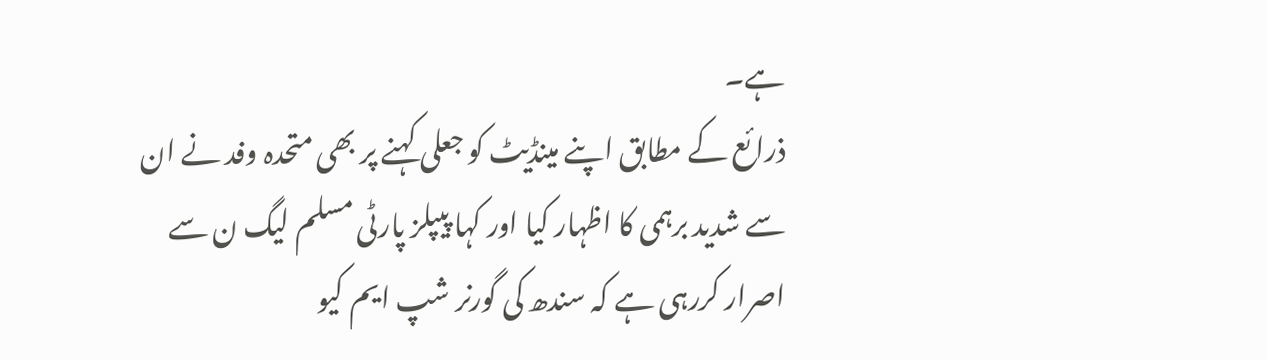ہے۔
ذرائع کے مطابق اپنے مینڈیٹ کو جعلی کہنے پر بھی متحدہ وفد نے ان سے شدید برہمی کا اظہار کیا اور کہا پیپلز پارٹی مسلم لیگ ن سے اصرار کررہی ہے کہ سندھ کی گورنر شپ ایم کیو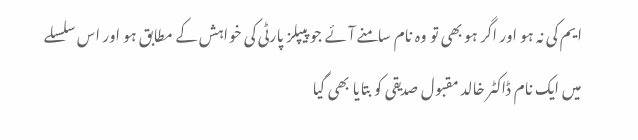ایم کی نہ ہو اور اگر ہو بھی تو وہ نام سامنے آئے جو پیپلز پارٹی کی خواہش کے مطابق ہو اور اس سلسلے میں ایک نام ڈاکٹر خالد مقبول صدیقی کو بتایا بھی گیا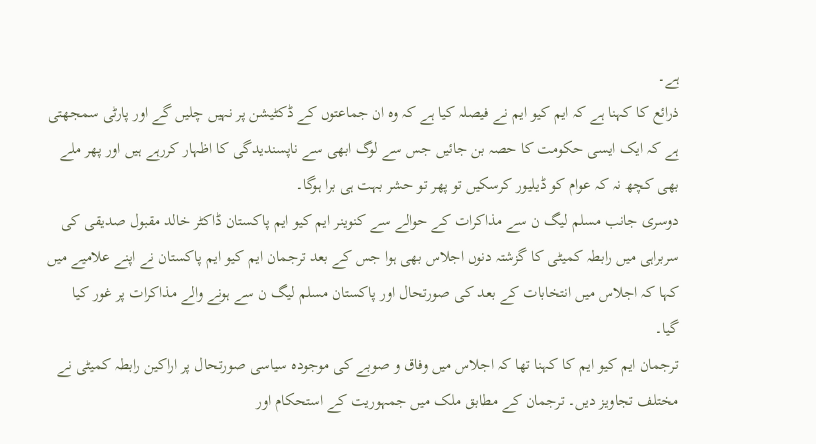ہے۔
ذرائع کا کہنا ہے کہ ایم کیو ایم نے فیصلہ کیا ہے کہ وہ ان جماعتوں کے ڈکٹیشن پر نہیں چلیں گے اور پارٹی سمجھتی ہے کہ ایک ایسی حکومت کا حصہ بن جائیں جس سے لوگ ابھی سے ناپسندیدگی کا اظہار کررہے ہیں اور پھر ملے بھی کچھ نہ کہ عوام کو ڈیلیور کرسکیں تو پھر تو حشر بہت ہی برا ہوگا۔
دوسری جانب مسلم لیگ ن سے مذاکرات کے حوالے سے کنوینر ایم کیو ایم پاکستان ڈاکٹر خالد مقبول صدیقی کی سربراہی میں رابطہ کمیٹی کا گزشتہ دنوں اجلاس بھی ہوا جس کے بعد ترجمان ایم کیو ایم پاکستان نے اپنے علامیے میں کہا کہ اجلاس میں انتخابات کے بعد کی صورتحال اور پاکستان مسلم لیگ ن سے ہونے والے مذاکرات پر غور کیا گیا۔
ترجمان ایم کیو ایم کا کہنا تھا کہ اجلاس میں وفاق و صوبے کی موجودہ سیاسی صورتحال پر اراکین رابطہ کمیٹی نے مختلف تجاویز دیں۔ ترجمان کے مطابق ملک میں جمہوریت کے استحکام اور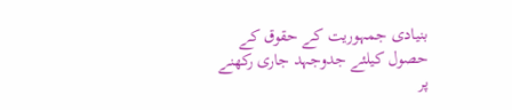بنیادی جمہوریت کے حقوق کے حصول کیلئے جدوجہد جاری رکھنے پر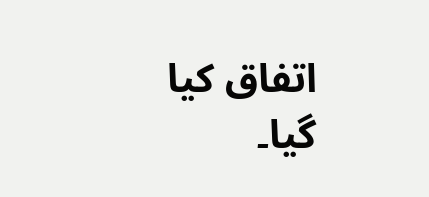اتفاق کیا گیا۔